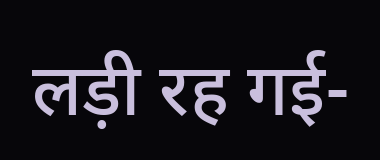लड़ी रह गई-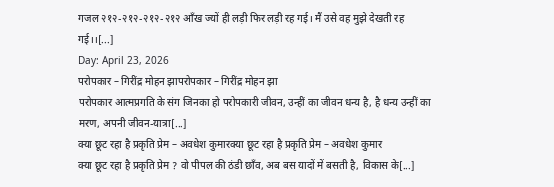गजल २१२-२१२-२१२-२१२ आँख ज्यों ही लड़ी फिर लड़ी रह गई। मैं उसे वह मुझे देखती रह गई।।[...]
Day: April 23, 2026
परोपकार – गिरींद्र मोहन झापरोपकार – गिरींद्र मोहन झा
परोपकार आत्मप्रगति के संग जिनका हो परोपकारी जीवन, उन्हीं का जीवन धन्य है, है धन्य उन्हीं का मरण, अपनी जीवन-यात्रा[...]
क्या छूट रहा है प्रकृति प्रेम – अवधेश कुमारक्या छूट रहा है प्रकृति प्रेम – अवधेश कुमार
क्या छूट रहा है प्रकृति प्रेम ? वो पीपल की ठंडी छाँव, अब बस यादों में बसती है, विकास के[...]